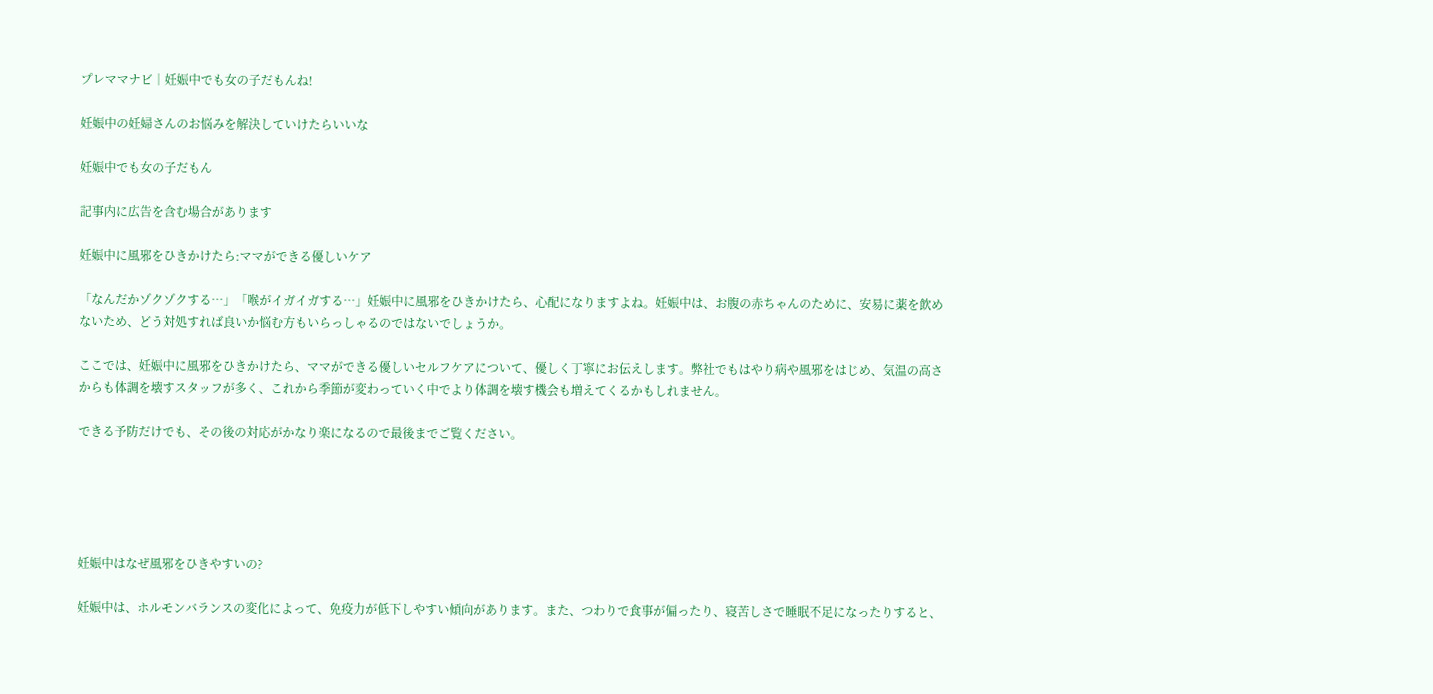プレママナビ│妊娠中でも女の子だもんね!

妊娠中の妊婦さんのお悩みを解決していけたらいいな

妊娠中でも女の子だもん

記事内に広告を含む場合があります

妊娠中に風邪をひきかけたら:ママができる優しいケア

「なんだかゾクゾクする…」「喉がイガイガする…」妊娠中に風邪をひきかけたら、心配になりますよね。妊娠中は、お腹の赤ちゃんのために、安易に薬を飲めないため、どう対処すれば良いか悩む方もいらっしゃるのではないでしょうか。

ここでは、妊娠中に風邪をひきかけたら、ママができる優しいセルフケアについて、優しく丁寧にお伝えします。弊社でもはやり病や風邪をはじめ、気温の高さからも体調を壊すスタッフが多く、これから季節が変わっていく中でより体調を壊す機会も増えてくるかもしれません。

できる予防だけでも、その後の対応がかなり楽になるので最後までご覧ください。





妊娠中はなぜ風邪をひきやすいの?

妊娠中は、ホルモンバランスの変化によって、免疫力が低下しやすい傾向があります。また、つわりで食事が偏ったり、寝苦しさで睡眠不足になったりすると、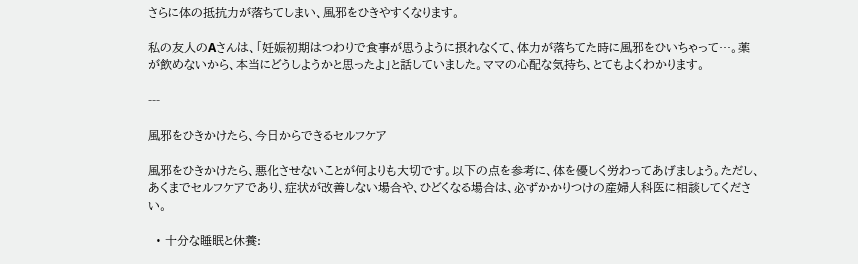さらに体の抵抗力が落ちてしまい、風邪をひきやすくなります。

私の友人のAさんは、「妊娠初期はつわりで食事が思うように摂れなくて、体力が落ちてた時に風邪をひいちゃって…。薬が飲めないから、本当にどうしようかと思ったよ」と話していました。ママの心配な気持ち、とてもよくわかります。

---

風邪をひきかけたら、今日からできるセルフケア

風邪をひきかけたら、悪化させないことが何よりも大切です。以下の点を参考に、体を優しく労わってあげましょう。ただし、あくまでセルフケアであり、症状が改善しない場合や、ひどくなる場合は、必ずかかりつけの産婦人科医に相談してください。

  • 十分な睡眠と休養: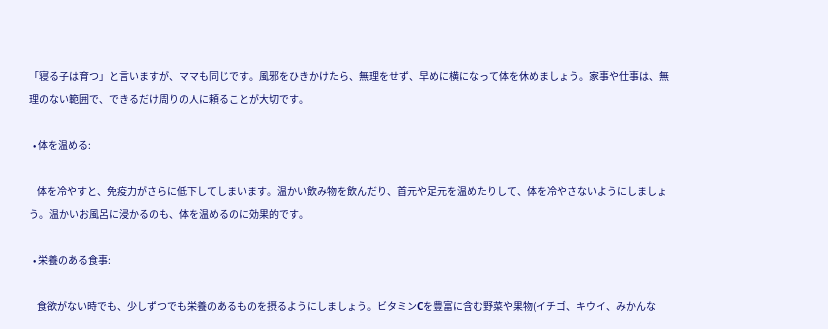「寝る子は育つ」と言いますが、ママも同じです。風邪をひきかけたら、無理をせず、早めに横になって体を休めましょう。家事や仕事は、無理のない範囲で、できるだけ周りの人に頼ることが大切です。

  • 体を温める:

    体を冷やすと、免疫力がさらに低下してしまいます。温かい飲み物を飲んだり、首元や足元を温めたりして、体を冷やさないようにしましょう。温かいお風呂に浸かるのも、体を温めるのに効果的です。

  • 栄養のある食事:

    食欲がない時でも、少しずつでも栄養のあるものを摂るようにしましょう。ビタミンCを豊富に含む野菜や果物(イチゴ、キウイ、みかんな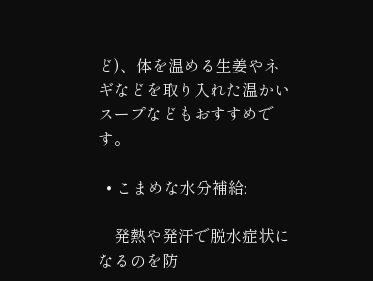ど)、体を温める生姜やネギなどを取り入れた温かいスープなどもおすすめです。

  • こまめな水分補給:

    発熱や発汗で脱水症状になるのを防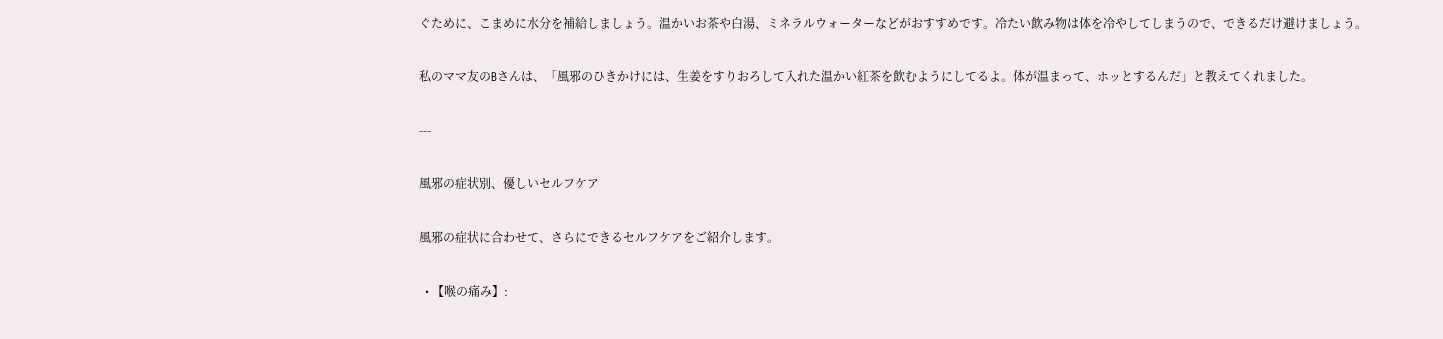ぐために、こまめに水分を補給しましょう。温かいお茶や白湯、ミネラルウォーターなどがおすすめです。冷たい飲み物は体を冷やしてしまうので、できるだけ避けましょう。

私のママ友のBさんは、「風邪のひきかけには、生姜をすりおろして入れた温かい紅茶を飲むようにしてるよ。体が温まって、ホッとするんだ」と教えてくれました。

---

風邪の症状別、優しいセルフケア

風邪の症状に合わせて、さらにできるセルフケアをご紹介します。

  • 【喉の痛み】: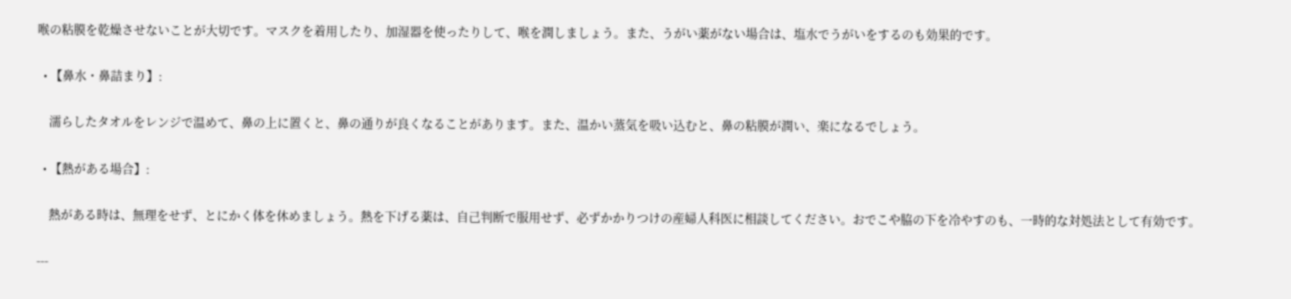喉の粘膜を乾燥させないことが大切です。マスクを着用したり、加湿器を使ったりして、喉を潤しましょう。また、うがい薬がない場合は、塩水でうがいをするのも効果的です。

  • 【鼻水・鼻詰まり】:

    濡らしたタオルをレンジで温めて、鼻の上に置くと、鼻の通りが良くなることがあります。また、温かい蒸気を吸い込むと、鼻の粘膜が潤い、楽になるでしょう。

  • 【熱がある場合】:

    熱がある時は、無理をせず、とにかく体を休めましょう。熱を下げる薬は、自己判断で服用せず、必ずかかりつけの産婦人科医に相談してください。おでこや脇の下を冷やすのも、一時的な対処法として有効です。

---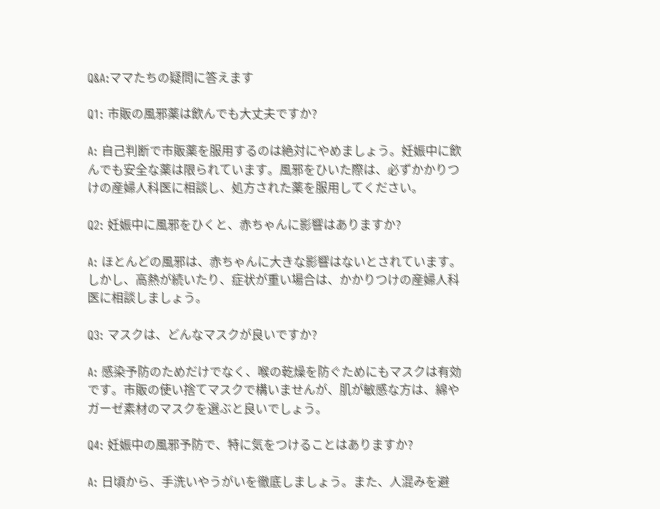Q&A:ママたちの疑問に答えます

Q1: 市販の風邪薬は飲んでも大丈夫ですか?

A: 自己判断で市販薬を服用するのは絶対にやめましょう。妊娠中に飲んでも安全な薬は限られています。風邪をひいた際は、必ずかかりつけの産婦人科医に相談し、処方された薬を服用してください。

Q2: 妊娠中に風邪をひくと、赤ちゃんに影響はありますか?

A: ほとんどの風邪は、赤ちゃんに大きな影響はないとされています。しかし、高熱が続いたり、症状が重い場合は、かかりつけの産婦人科医に相談しましょう。

Q3: マスクは、どんなマスクが良いですか?

A: 感染予防のためだけでなく、喉の乾燥を防ぐためにもマスクは有効です。市販の使い捨てマスクで構いませんが、肌が敏感な方は、綿やガーゼ素材のマスクを選ぶと良いでしょう。

Q4: 妊娠中の風邪予防で、特に気をつけることはありますか?

A: 日頃から、手洗いやうがいを徹底しましょう。また、人混みを避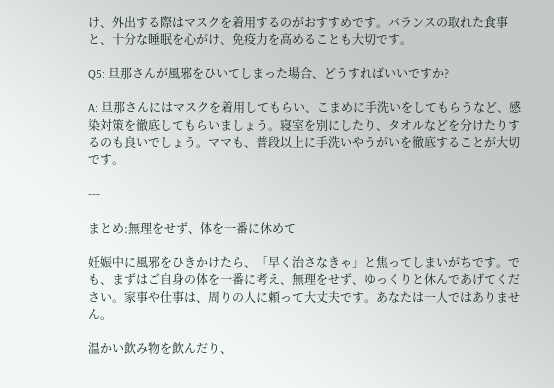け、外出する際はマスクを着用するのがおすすめです。バランスの取れた食事と、十分な睡眠を心がけ、免疫力を高めることも大切です。

Q5: 旦那さんが風邪をひいてしまった場合、どうすればいいですか?

A: 旦那さんにはマスクを着用してもらい、こまめに手洗いをしてもらうなど、感染対策を徹底してもらいましょう。寝室を別にしたり、タオルなどを分けたりするのも良いでしょう。ママも、普段以上に手洗いやうがいを徹底することが大切です。

---

まとめ:無理をせず、体を一番に休めて

妊娠中に風邪をひきかけたら、「早く治さなきゃ」と焦ってしまいがちです。でも、まずはご自身の体を一番に考え、無理をせず、ゆっくりと休んであげてください。家事や仕事は、周りの人に頼って大丈夫です。あなたは一人ではありません。

温かい飲み物を飲んだり、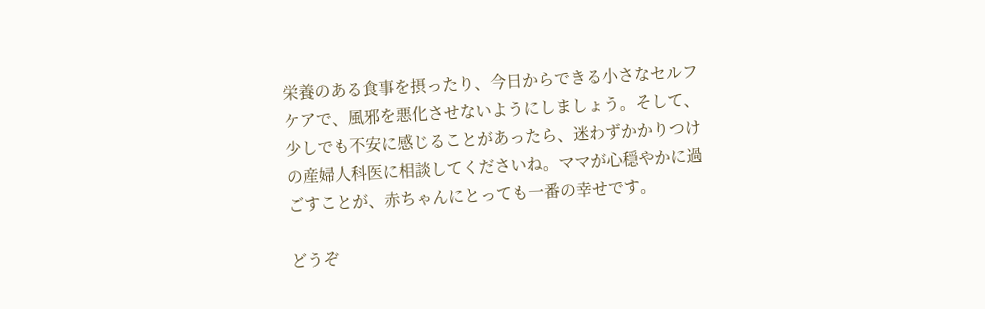栄養のある食事を摂ったり、今日からできる小さなセルフケアで、風邪を悪化させないようにしましょう。そして、少しでも不安に感じることがあったら、迷わずかかりつけの産婦人科医に相談してくださいね。ママが心穏やかに過ごすことが、赤ちゃんにとっても一番の幸せです。

どうぞ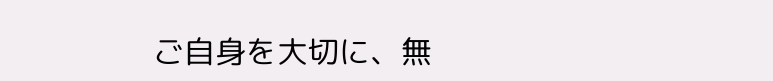ご自身を大切に、無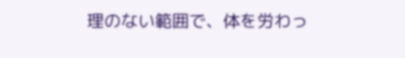理のない範囲で、体を労わっ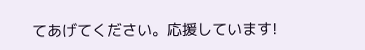てあげてください。応援しています!